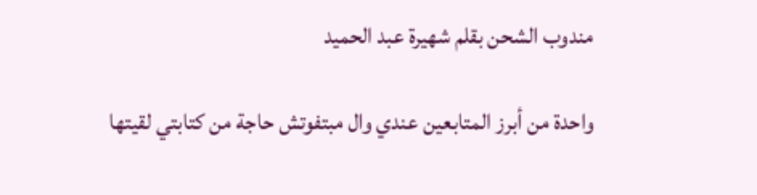مندوب الشحن بقلم شهيرة عبد الحميد

واحدة من أبرز المتابعين عندي وال مبتفوتش حاجة من كتابتي لقيتها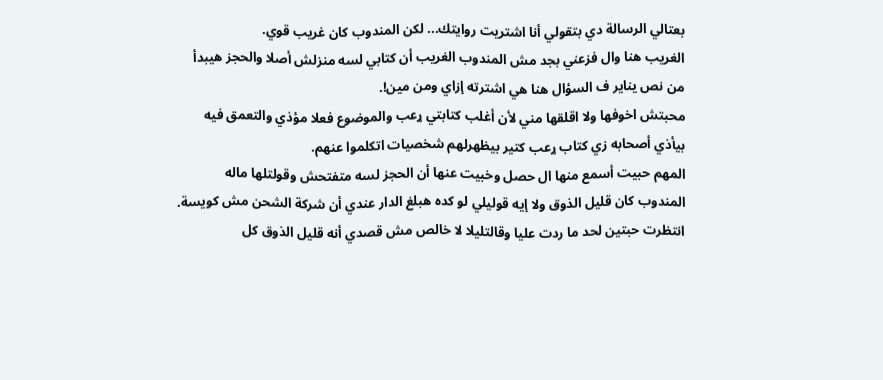بعتالي الرسالة دي بتقولي أنا اشتريت روايتك... لكن المندوب كان غريب قوي.
الغريب هنا وال فزعني بجد مش المندوب الغريب أن كتابي لسه منزلش أصلا والحجز هيبدأ من نص يناير ف السؤال هنا هي اشترته إزاي ومن مين!.
محبتش اخوفها ولا اقلقها مني لأن أغلب كتابتي ړعب والموضوع فعلا مؤذي والتعمق فيه بيأذي أصحابه زي كتاب ړعب كتير بيظهرلهم شخصيات اتكلموا عنهم.
المهم حبيت أسمع منها ال حصل وخبيت عنها أن الحجز لسه متفتحش وقولتلها ماله المندوب كان قليل الذوق ولا إيه قوليلي لو كده هبلغ الدار عندي أن شركة الشحن مش كويسة.
انتظرت حبتين لحد ما ردت عليا وقالتليلا لا خالص مش قصدي أنه قليل الذوق كل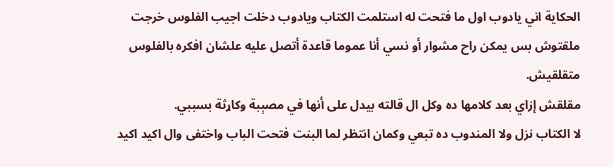الحكاية اني يادوب اول ما فتحت له استلمت الكتاب ويادوب دخلت اجيب الفلوس خرجت ملقتوش بس يمكن راح مشوار أو نسي أنا عموما قاعدة أتصل عليه علشان افكره بالفلوس متقلقيش.
مقلقش إزاي بعد كلامها ده وكل ال قالته بيدل على أنها في مصېبة وکاړثة بسببي.
لا الكتاب نزل ولا المندوب ده تبعي وكمان انتظر لما البنت فتحت الباب واختفى وال اكيد اكيد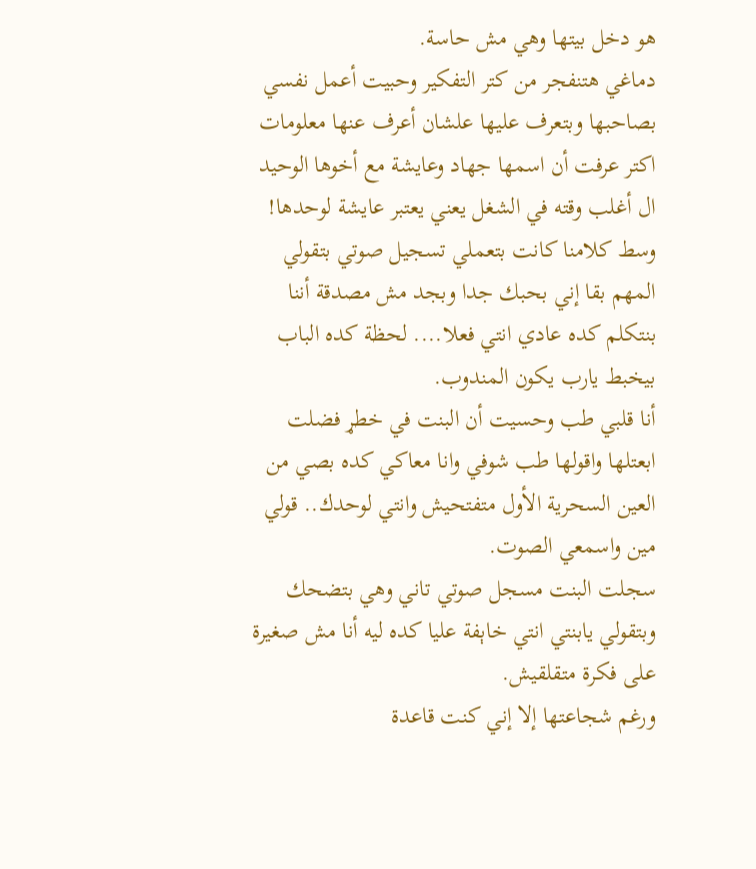هو دخل بيتها وهي مش حاسة.
دماغي ھتنفجر من كتر التفكير وحبيت أعمل نفسي بصاحبها وبتعرف عليها علشان أعرف عنها معلومات اكتر عرفت أن اسمها جهاد وعايشة مع أخوها الوحيد ال أغلب وقته في الشغل يعني يعتبر عايشة لوحدها!
وسط كلامنا كانت بتعملي تسجيل صوتي بتقولي المهم بقا إني بحبك جدا وبجد مش مصدقة أننا بنتكلم كده عادي انتي فعلا.... لحظة كده الباب بيخبط يارب يكون المندوب.
أنا قلبي طب وحسيت أن البنت في خطړ فضلت ابعتلها واقولها طب شوفي وانا معاكي كده بصي من العين السحرية الأول متفتحيش وانتي لوحدك.. قولي مين واسمعي الصوت.
سجلت البنت مسجل صوتي تاني وهي بتضحك وبتقولي يابنتي انتي خاېفة عليا كده ليه أنا مش صغيرة على فكرة متقلقيش.
ورغم شجاعتها إلا إني كنت قاعدة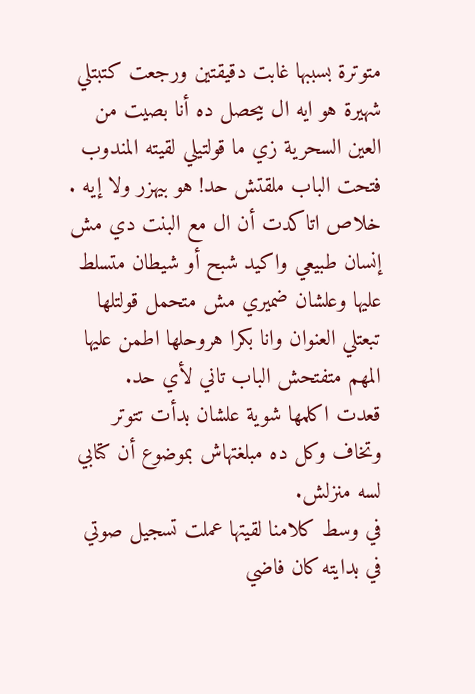متوترة بسببها غابت دقيقتين ورجعت كتبتلي شهيرة هو ايه ال بيحصل ده أنا بصيت من العين السحرية زي ما قولتيلي لقيته المندوب فتحت الباب ملقتش حد! هو بيهزر ولا إيه .
خلاص اتاكدت أن ال مع البنت دي مش إنسان طبيعي واكيد شبح أو شيطان متسلط عليها وعلشان ضميري مش متحمل قولتلها تبعتلي العنوان وانا بكرا هروحلها اطمن عليها المهم متفتحش الباب تاني لأي حد.
قعدت اكلمها شوية علشان بدأت تتوتر وتخاف وكل ده مبلغتهاش بموضوع أن كتابي لسه منزلش.
في وسط كلامنا لقيتها عملت تسجيل صوتي في بدايته كان فاضي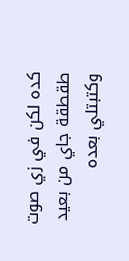كده لكن في زي صوت طقطقة جاي من بعيد وكتبتلي بعده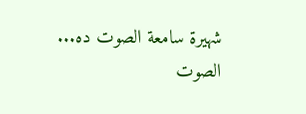شهيرة سامعة الصوت ده... الصوت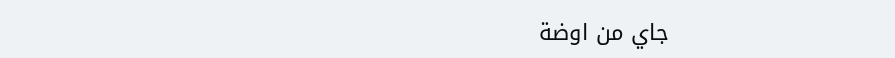جاي من اوضة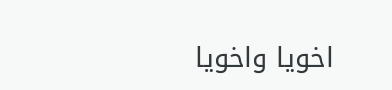اخويا واخويا